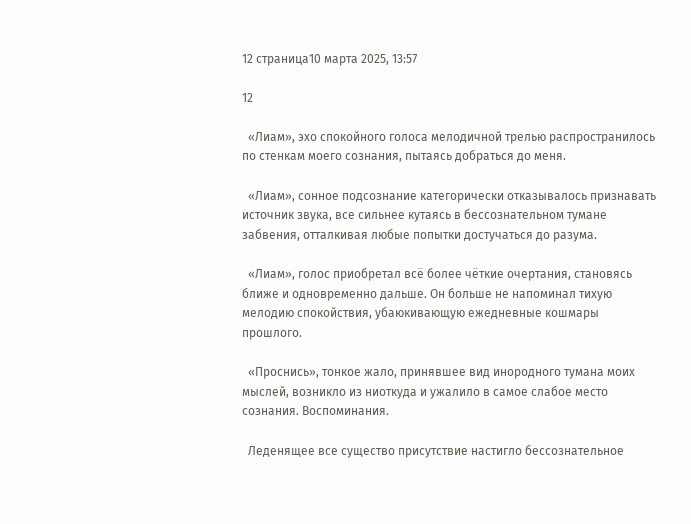12 страница10 марта 2025, 13:57

12

  «Лиам», эхо спокойного голоса мелодичной трелью распространилось по стенкам моего сознания, пытаясь добраться до меня.

  «Лиам», сонное подсознание категорически отказывалось признавать источник звука, все сильнее кутаясь в бессознательном тумане забвения, отталкивая любые попытки достучаться до разума.

  «Лиам», голос приобретал всё более чёткие очертания, становясь ближе и одновременно дальше. Он больше не напоминал тихую мелодию спокойствия, убаюкивающую ежедневные кошмары прошлого.

  «Проснись», тонкое жало, принявшее вид инородного тумана моих мыслей, возникло из ниоткуда и ужалило в самое слабое место сознания. Воспоминания.

  Леденящее все существо присутствие настигло бессознательное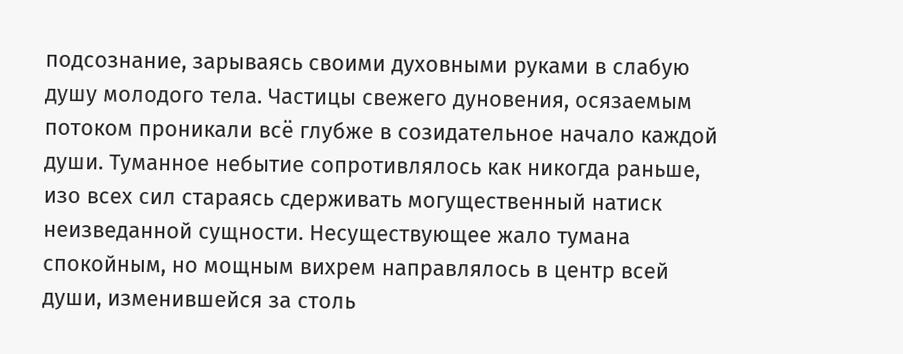подсознание, зарываясь своими духовными руками в слабую душу молодого тела. Частицы свежего дуновения, осязаемым потоком проникали всё глубже в созидательное начало каждой души. Туманное небытие сопротивлялось как никогда раньше, изо всех сил стараясь сдерживать могущественный натиск неизведанной сущности. Несуществующее жало тумана спокойным, но мощным вихрем направлялось в центр всей души, изменившейся за столь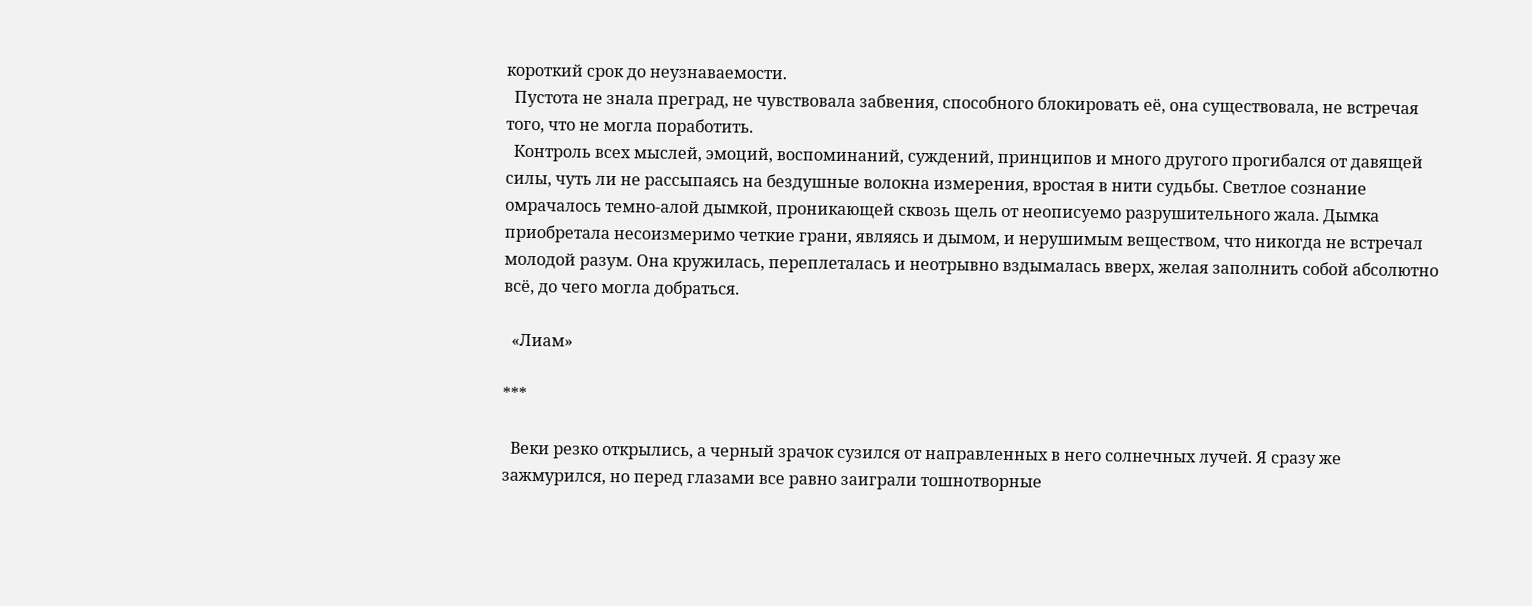короткий срок до неузнаваемости.
  Пустота не знала преград, не чувствовала забвения, способного блокировать её, она существовала, не встречая того, что не могла поработить.
  Контроль всех мыслей, эмоций, воспоминаний, суждений, принципов и много другого прогибался от давящей силы, чуть ли не рассыпаясь на бездушные волокна измерения, вростая в нити судьбы. Светлое сознание омрачалось темно-алой дымкой, проникающей сквозь щель от неописуемо разрушительного жала. Дымка приобретала несоизмеримо четкие грани, являясь и дымом, и нерушимым веществом, что никогда не встречал молодой разум. Она кружилась, переплеталась и неотрывно вздымалась вверх, желая заполнить собой абсолютно всё, до чего могла добраться.

  «Лиам»

***

  Веки резко открылись, а черный зрачок сузился от направленных в него солнечных лучей. Я сразу же зажмурился, но перед глазами все равно заиграли тошнотворные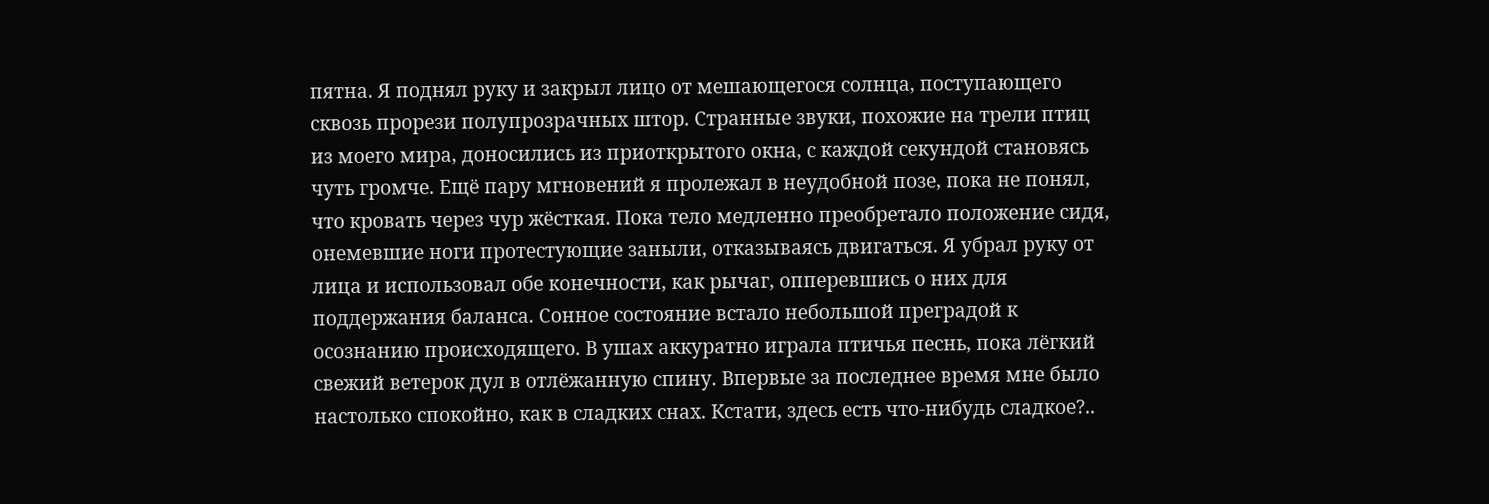пятна. Я поднял руку и закрыл лицо от мешающегося солнца, поступающего сквозь прорези полупрозрачных штор. Странные звуки, похожие на трели птиц из моего мира, доносились из приоткрытого окна, с каждой секундой становясь чуть громче. Ещё пару мгновений я пролежал в неудобной позе, пока не понял, что кровать через чур жёсткая. Пока тело медленно преобретало положение сидя, онемевшие ноги протестующие заныли, отказываясь двигаться. Я убрал руку от лица и использовал обе конечности, как рычаг, опперевшись о них для поддержания баланса. Сонное состояние встало небольшой преградой к осознанию происходящего. В ушах аккуратно играла птичья песнь, пока лёгкий свежий ветерок дул в отлёжанную спину. Впервые за последнее время мне было настолько спокойно, как в сладких снах. Кстати, здесь есть что-нибудь сладкое?..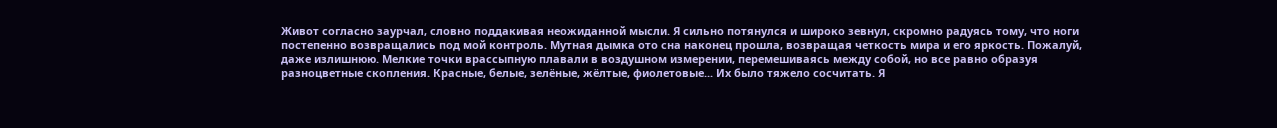Живот согласно заурчал, словно поддакивая неожиданной мысли. Я сильно потянулся и широко зевнул, скромно радуясь тому, что ноги постепенно возвращались под мой контроль. Мутная дымка ото сна наконец прошла, возвращая четкость мира и его яркость. Пожалуй, даже излишнюю. Мелкие точки врассыпную плавали в воздушном измерении, перемешиваясь между собой, но все равно образуя разноцветные скопления. Красные, белые, зелёные, жёлтые, фиолетовые... Их было тяжело сосчитать. Я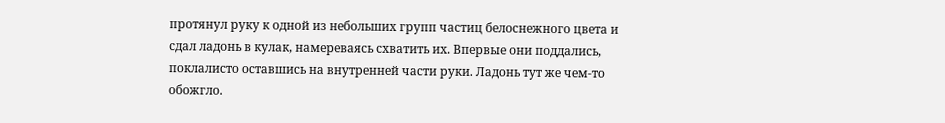протянул руку к одной из небольших групп частиц белоснежного цвета и сдал ладонь в кулак, намереваясь схватить их. Впервые они поддались, поклалисто оставшись на внутренней части руки. Ладонь тут же чем-то обожгло.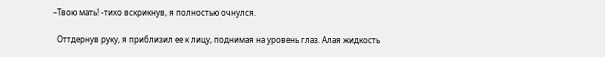–Твою мать! -тихо вскрикнув, я полностью очнулся.

  Оттдернув руку, я приблизил ее к лицу, поднимая на уровень глаз. Алая жидкость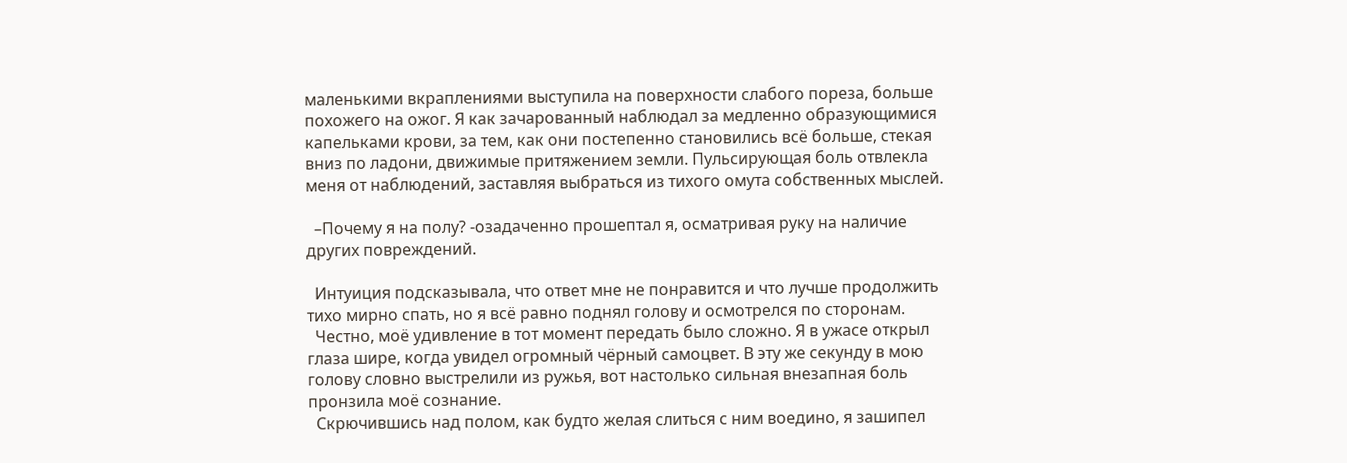маленькими вкраплениями выступила на поверхности слабого пореза, больше похожего на ожог. Я как зачарованный наблюдал за медленно образующимися капельками крови, за тем, как они постепенно становились всё больше, стекая вниз по ладони, движимые притяжением земли. Пульсирующая боль отвлекла меня от наблюдений, заставляя выбраться из тихого омута собственных мыслей.

  –Почему я на полу? -озадаченно прошептал я, осматривая руку на наличие других повреждений.

  Интуиция подсказывала, что ответ мне не понравится и что лучше продолжить тихо мирно спать, но я всё равно поднял голову и осмотрелся по сторонам.
  Честно, моё удивление в тот момент передать было сложно. Я в ужасе открыл глаза шире, когда увидел огромный чёрный самоцвет. В эту же секунду в мою голову словно выстрелили из ружья, вот настолько сильная внезапная боль пронзила моё сознание.
  Скрючившись над полом, как будто желая слиться с ним воедино, я зашипел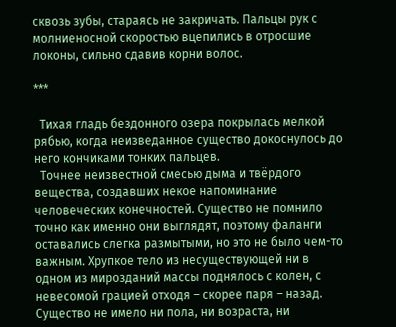сквозь зубы, стараясь не закричать. Пальцы рук с молниеносной скоростью вцепились в отросшие локоны, сильно сдавив корни волос.

***

  Тихая гладь бездонного озера покрылась мелкой рябью, когда неизведанное существо докоснулось до него кончиками тонких пальцев.
  Точнее неизвестной смесью дыма и твёрдого вещества, создавших некое напоминание человеческих конечностей. Существо не помнило точно как именно они выглядят, поэтому фаланги оставались слегка размытыми, но это не было чем-то важным. Хрупкое тело из несуществующей ни в одном из мирозданий массы поднялось с колен, с невесомой грацией отходя – скорее паря – назад. Существо не имело ни пола, ни возраста, ни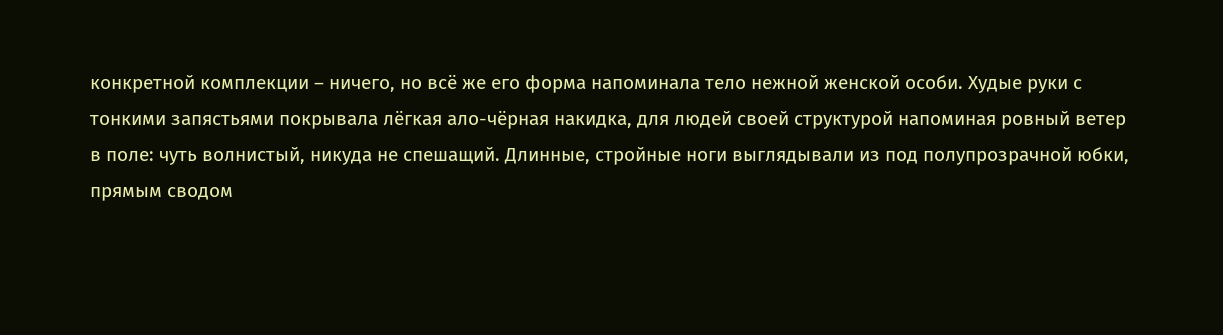конкретной комплекции – ничего, но всё же его форма напоминала тело нежной женской особи. Худые руки с тонкими запястьями покрывала лёгкая ало-чёрная накидка, для людей своей структурой напоминая ровный ветер в поле: чуть волнистый, никуда не спешащий. Длинные, стройные ноги выглядывали из под полупрозрачной юбки, прямым сводом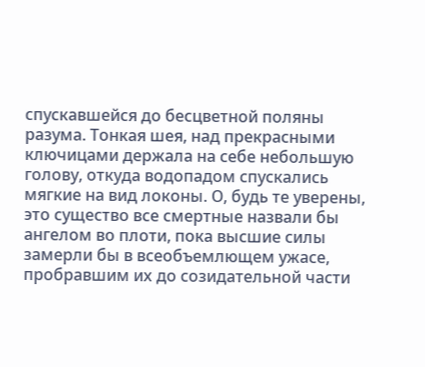спускавшейся до бесцветной поляны разума. Тонкая шея, над прекрасными ключицами держала на себе небольшую голову, откуда водопадом спускались мягкие на вид локоны. О, будь те уверены, это существо все смертные назвали бы ангелом во плоти, пока высшие силы замерли бы в всеобъемлющем ужасе, пробравшим их до созидательной части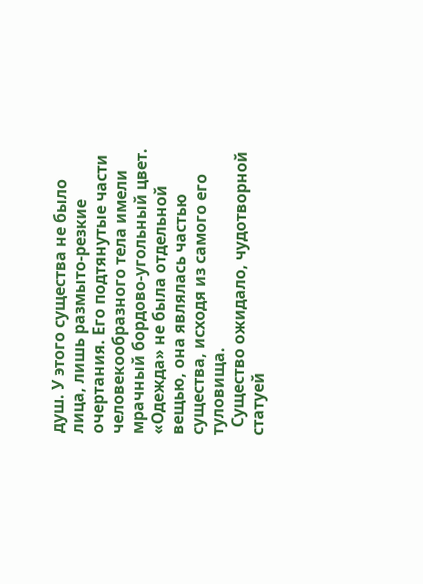душ. У этого существа не было лица, лишь размыто-резкие очертания. Его подтянутые части человекообразного тела имели мрачный бордово-угольный цвет. «Одежда» не была отдельной вещью, она являлась частью существа, исходя из самого его туловища.
  Существо ожидало, чудотворной статуей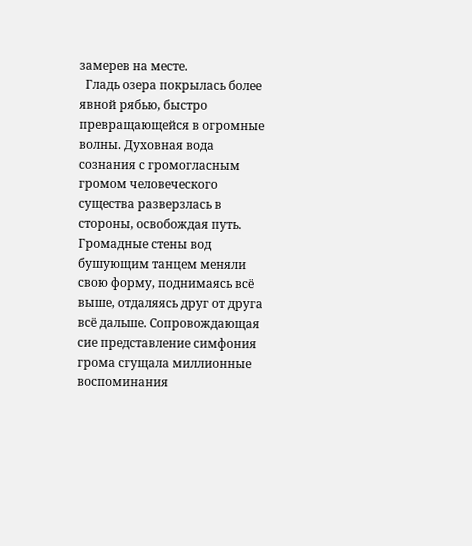замерев на месте.
  Гладь озера покрылась более явной рябью, быстро превращающейся в огромные волны. Духовная вода сознания с громогласным громом человеческого существа разверзлась в стороны, освобождая путь. Громадные стены вод бушующим танцем меняли свою форму, поднимаясь всё выше, отдаляясь друг от друга всё дальше. Сопровождающая сие представление симфония грома сгущала миллионные воспоминания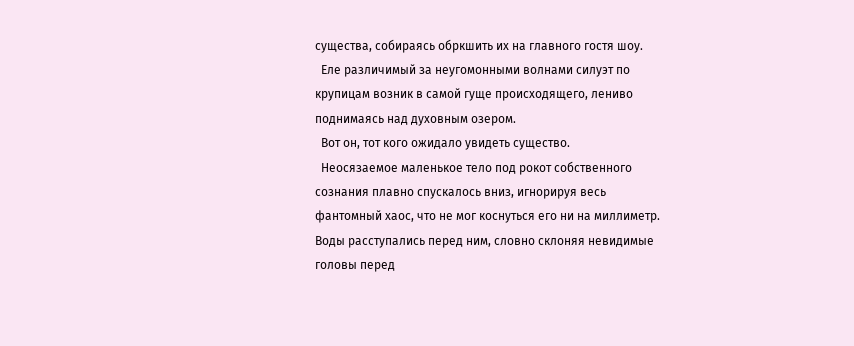существа, собираясь обркшить их на главного гостя шоу.
  Еле различимый за неугомонными волнами силуэт по крупицам возник в самой гуще происходящего, лениво поднимаясь над духовным озером.
  Вот он, тот кого ожидало увидеть существо.
  Неосязаемое маленькое тело под рокот собственного сознания плавно спускалось вниз, игнорируя весь фантомный хаос, что не мог коснуться его ни на миллиметр. Воды расступались перед ним, словно склоняя невидимые головы перед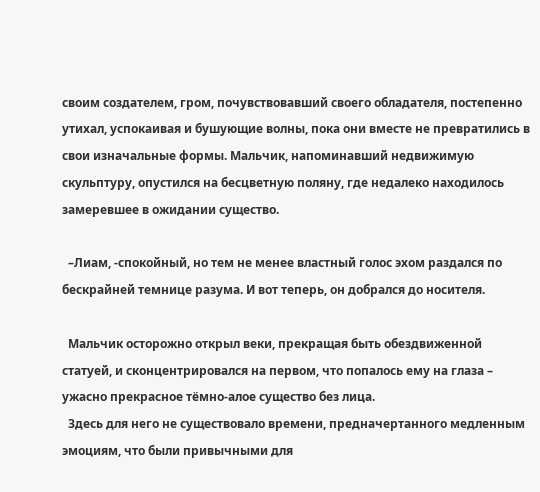своим создателем, гром, почувствовавший своего обладателя, постепенно утихал, успокаивая и бушующие волны, пока они вместе не превратились в свои изначальные формы. Мальчик, напоминавший недвижимую скульптуру, опустился на бесцветную поляну, где недалеко находилось замеревшее в ожидании существо.

  –Лиам, -спокойный, но тем не менее властный голос эхом раздался по бескрайней темнице разума. И вот теперь, он добрался до носителя.

  Мальчик осторожно открыл веки, прекращая быть обездвиженной статуей, и сконцентрировался на первом, что попалось ему на глаза – ужасно прекрасное тёмно-алое существо без лица.
  Здесь для него не существовало времени, предначертанного медленным эмоциям, что были привычными для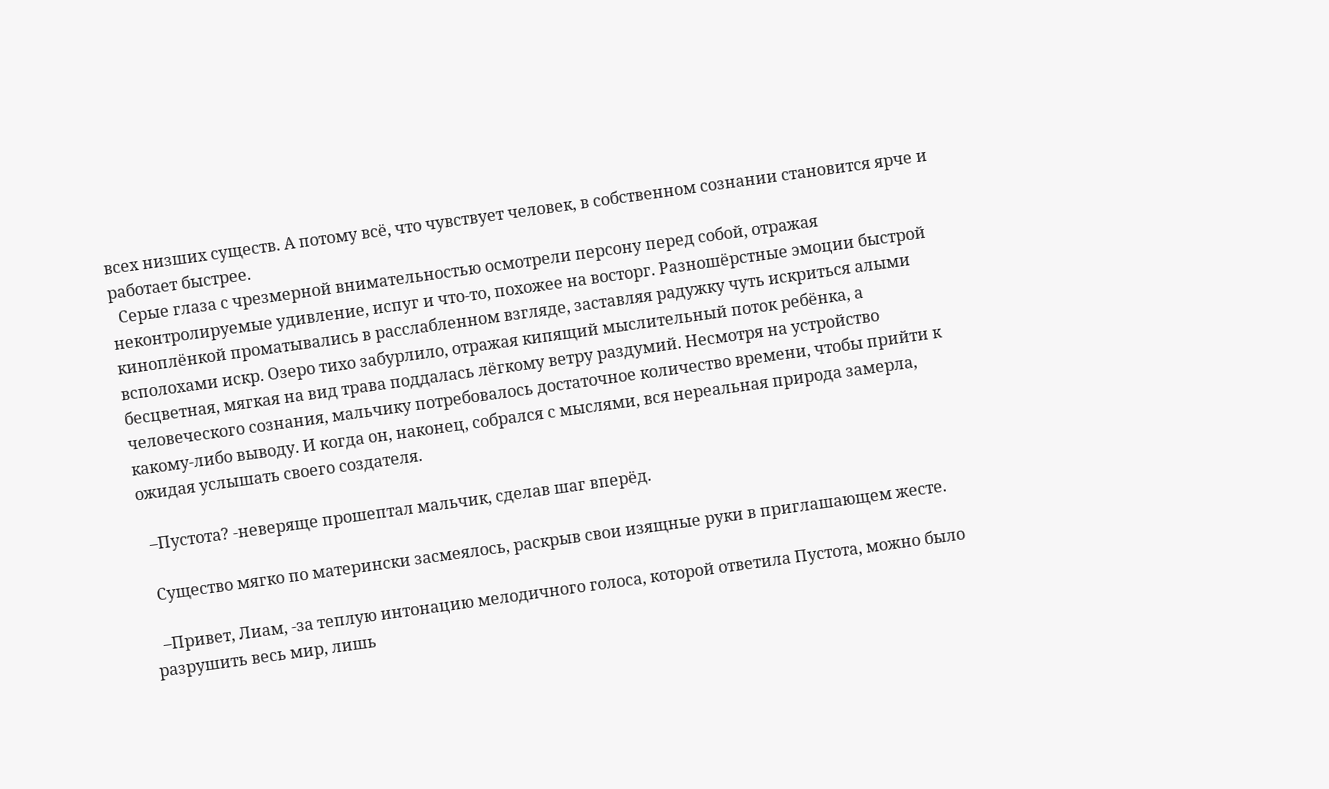всех низших существ. А потому всё, что чувствует человек, в собственном сознании становится ярче и работает быстрее.
  Серые глаза с чрезмерной внимательностью осмотрели персону перед собой, отражая неконтролируемые удивление, испуг и что-то, похожее на восторг. Разношёрстные эмоции быстрой киноплёнкой проматывались в расслабленном взгляде, заставляя радужку чуть искриться алыми всполохами искр. Озеро тихо забурлило, отражая кипящий мыслительный поток ребёнка, а бесцветная, мягкая на вид трава поддалась лёгкому ветру раздумий. Несмотря на устройство человеческого сознания, мальчику потребовалось достаточное количество времени, чтобы прийти к какому-либо выводу. И когда он, наконец, собрался с мыслями, вся нереальная природа замерла, ожидая услышать своего создателя.

  –Пустота? -неверяще прошептал мальчик, сделав шаг вперёд.

  Существо мягко по матерински засмеялось, раскрыв свои изящные руки в приглашающем жесте.

  –Привет, Лиам, -за теплую интонацию мелодичного голоса, которой ответила Пустота, можно было разрушить весь мир, лишь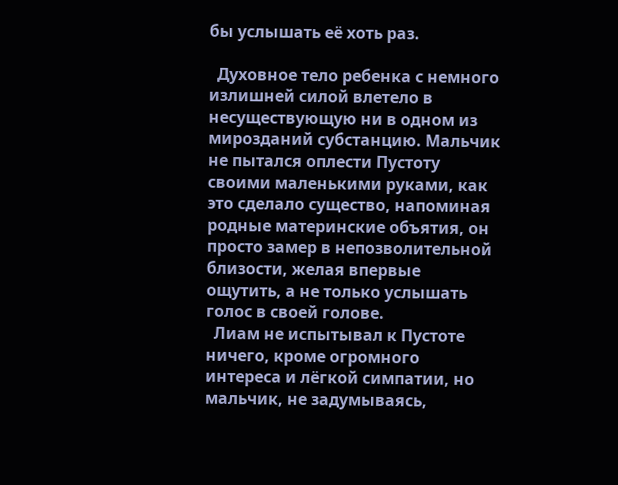бы услышать её хоть раз.

  Духовное тело ребенка с немного излишней силой влетело в несуществующую ни в одном из мирозданий субстанцию. Мальчик не пытался оплести Пустоту своими маленькими руками, как это сделало существо, напоминая родные материнские объятия, он просто замер в непозволительной близости, желая впервые ощутить, а не только услышать голос в своей голове.
  Лиам не испытывал к Пустоте ничего, кроме огромного интереса и лёгкой симпатии, но мальчик, не задумываясь,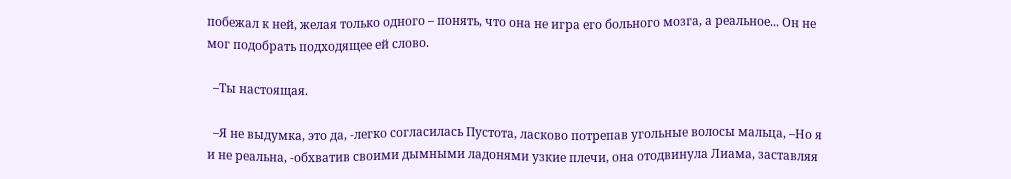побежал к ней, желая только одного – понять, что она не игра его больного мозга, а реальное... Он не мог подобрать подходящее ей слово.

  –Ты настоящая.

  –Я не выдумка, это да, -легко согласилась Пустота, ласково потрепав угольные волосы мальца, –Но я и не реальна, -обхватив своими дымными ладонями узкие плечи, она отодвинула Лиама, заставляя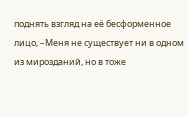поднять взгляд на её бесформенное лицо, –Меня не существует ни в одном из мирозданий, но в тоже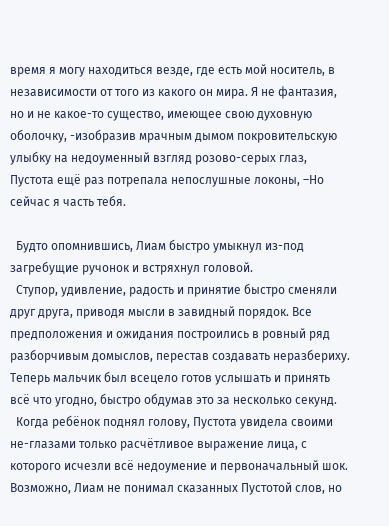время я могу находиться везде, где есть мой носитель, в независимости от того из какого он мира. Я не фантазия, но и не какое-то существо, имеющее свою духовную оболочку, -изобразив мрачным дымом покровительскую улыбку на недоуменный взгляд розово-серых глаз, Пустота ещё раз потрепала непослушные локоны, –Но сейчас я часть тебя.

  Будто опомнившись, Лиам быстро умыкнул из-под загребущие ручонок и встряхнул головой.
  Ступор, удивление, радость и принятие быстро сменяли друг друга, приводя мысли в завидный порядок. Все предположения и ожидания построились в ровный ряд разборчивым домыслов, перестав создавать неразбериху. Теперь мальчик был всецело готов услышать и принять всё что угодно, быстро обдумав это за несколько секунд.
  Когда ребёнок поднял голову, Пустота увидела своими не-глазами только расчётливое выражение лица, с которого исчезли всё недоумение и первоначальный шок. Возможно, Лиам не понимал сказанных Пустотой слов, но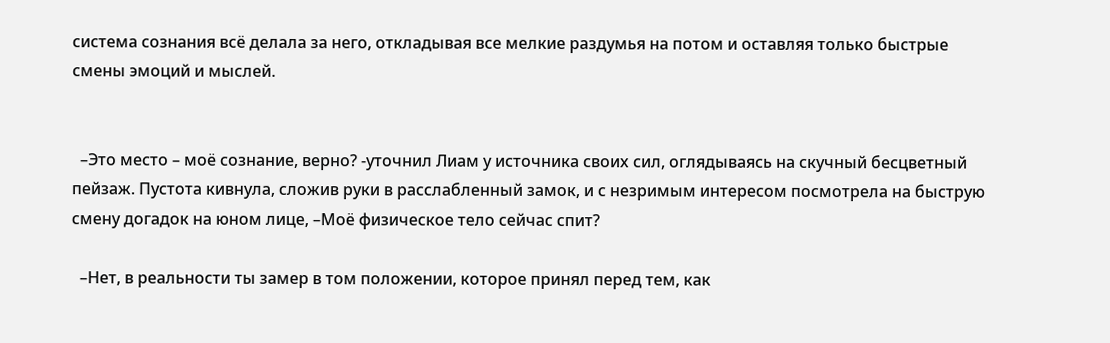система сознания всё делала за него, откладывая все мелкие раздумья на потом и оставляя только быстрые смены эмоций и мыслей.


  –Это место – моё сознание, верно? -уточнил Лиам у источника своих сил, оглядываясь на скучный бесцветный пейзаж. Пустота кивнула, сложив руки в расслабленный замок, и с незримым интересом посмотрела на быструю смену догадок на юном лице, –Моё физическое тело сейчас спит?

  –Нет, в реальности ты замер в том положении, которое принял перед тем, как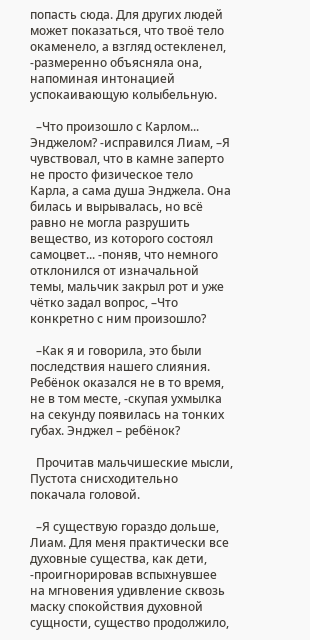попасть сюда. Для других людей может показаться, что твоё тело окаменело, а взгляд остекленел, -размеренно объясняла она, напоминая интонацией успокаивающую колыбельную.

  –Что произошло с Карлом... Энджелом? -исправился Лиам, –Я чувствовал, что в камне заперто не просто физическое тело Карла, а сама душа Энджела. Она билась и вырывалась, но всё равно не могла разрушить вещество, из которого состоял самоцвет... -поняв, что немного отклонился от изначальной темы, мальчик закрыл рот и уже чётко задал вопрос, –Что конкретно с ним произошло?

  –Как я и говорила, это были последствия нашего слияния. Ребёнок оказался не в то время, не в том месте, -скупая ухмылка на секунду появилась на тонких губах. Энджел – ребёнок?

  Прочитав мальчишеские мысли, Пустота снисходительно покачала головой.

  –Я существую гораздо дольше, Лиам. Для меня практически все духовные существа, как дети, -проигнорировав вспыхнувшее на мгновения удивление сквозь маску спокойствия духовной сущности, существо продолжило,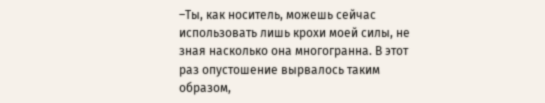–Ты, как носитель, можешь сейчас использовать лишь крохи моей силы, не зная насколько она многогранна. В этот раз опустошение вырвалось таким образом,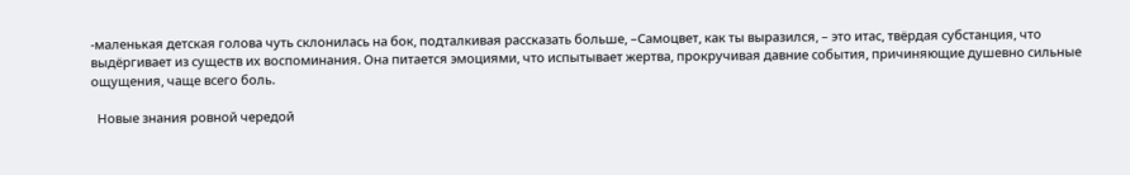-маленькая детская голова чуть склонилась на бок, подталкивая рассказать больше, –Самоцвет, как ты выразился, – это итас, твёрдая субстанция, что выдёргивает из существ их воспоминания. Она питается эмоциями, что испытывает жертва, прокручивая давние события, причиняющие душевно сильные ощущения, чаще всего боль.

  Новые знания ровной чередой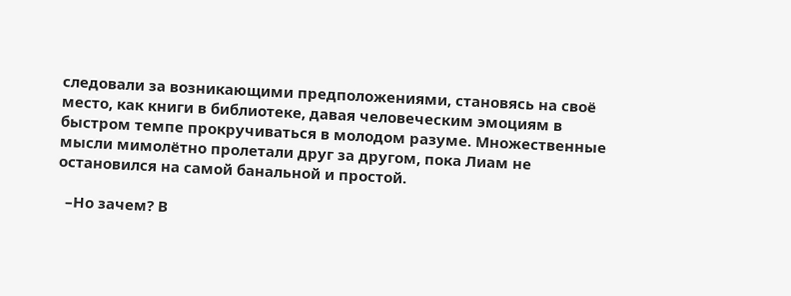следовали за возникающими предположениями, становясь на своё место, как книги в библиотеке, давая человеческим эмоциям в быстром темпе прокручиваться в молодом разуме. Множественные мысли мимолётно пролетали друг за другом, пока Лиам не остановился на самой банальной и простой.

  –Но зачем? В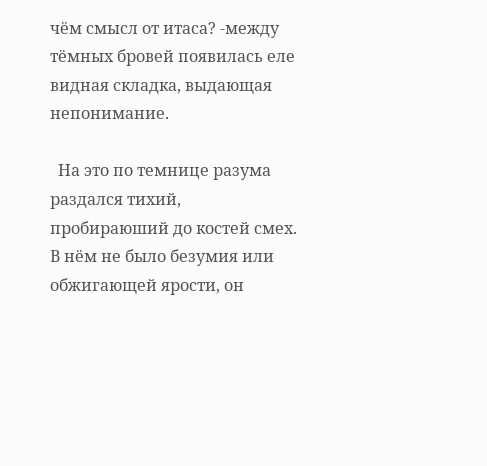чём смысл от итаса? -между тёмных бровей появилась еле видная складка, выдающая непонимание.

  На это по темнице разума раздался тихий, пробираюший до костей смех. В нём не было безумия или обжигающей ярости, он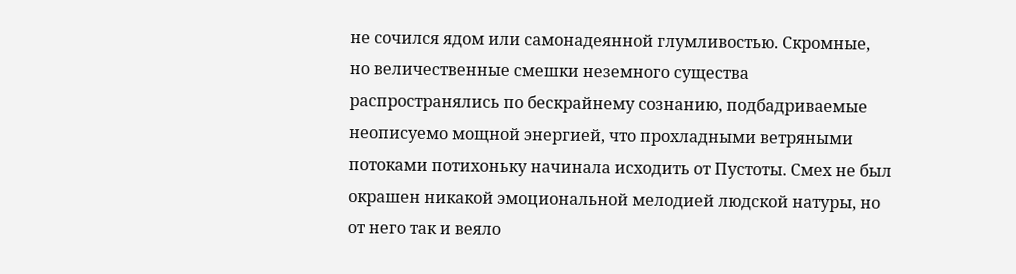не сочился ядом или самонадеянной глумливостью. Скромные, но величественные смешки неземного существа распространялись по бескрайнему сознанию, подбадриваемые неописуемо мощной энергией, что прохладными ветряными потоками потихоньку начинала исходить от Пустоты. Смех не был окрашен никакой эмоциональной мелодией людской натуры, но от него так и веяло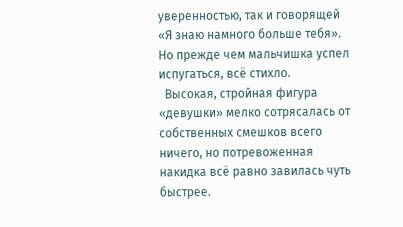уверенностью, так и говорящей «Я знаю намного больше тебя». Но прежде чем мальчишка успел испугаться, всё стихло.
  Высокая, стройная фигура «девушки» мелко сотрясалась от собственных смешков всего ничего, но потревоженная накидка всё равно завилась чуть быстрее.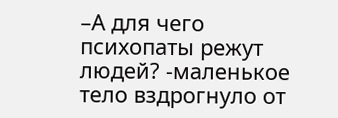–А для чего психопаты режут людей? -маленькое тело вздрогнуло от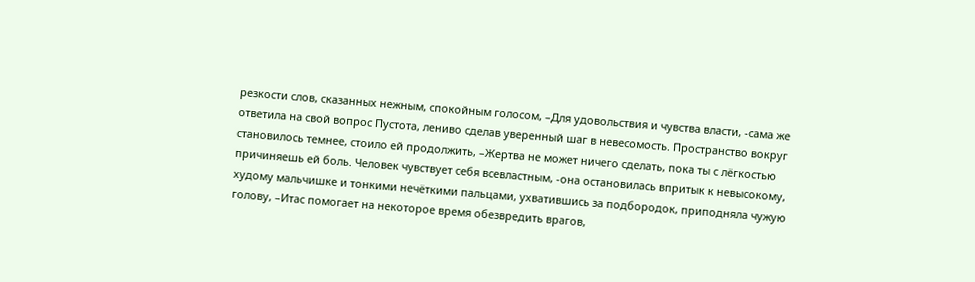резкости слов, сказанных нежным, спокойным голосом, –Для удовольствия и чувства власти, -сама же ответила на свой вопрос Пустота, лениво сделав уверенный шаг в невесомость. Пространство вокруг становилось темнее, стоило ей продолжить, –Жертва не может ничего сделать, пока ты с лёгкостью причиняешь ей боль. Человек чувствует себя всевластным, -она остановилась впритык к невысокому, худому мальчишке и тонкими нечёткими пальцами, ухватившись за подбородок, приподняла чужую голову, –Итас помогает на некоторое время обезвредить врагов,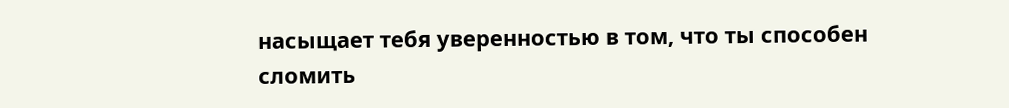насыщает тебя уверенностью в том, что ты способен сломить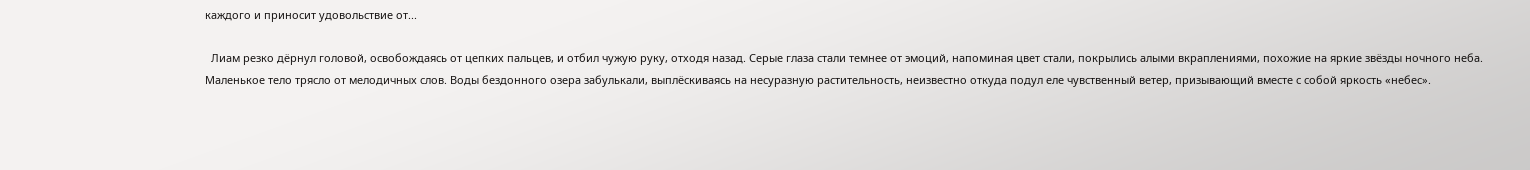каждого и приносит удовольствие от...

  Лиам резко дёрнул головой, освобождаясь от цепких пальцев, и отбил чужую руку, отходя назад. Серые глаза стали темнее от эмоций, напоминая цвет стали, покрылись алыми вкраплениями, похожие на яркие звёзды ночного неба. Маленькое тело трясло от мелодичных слов. Воды бездонного озера забулькали, выплёскиваясь на несуразную растительность, неизвестно откуда подул еле чувственный ветер, призывающий вместе с собой яркость «небес».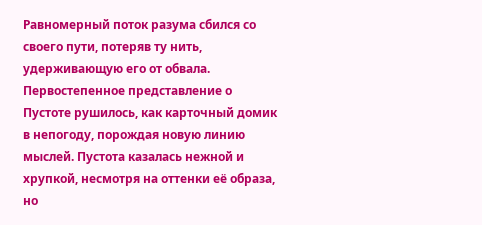Равномерный поток разума сбился со своего пути, потеряв ту нить, удерживающую его от обвала. Первостепенное представление о Пустоте рушилось, как карточный домик в непогоду, порождая новую линию мыслей. Пустота казалась нежной и хрупкой, несмотря на оттенки её образа, но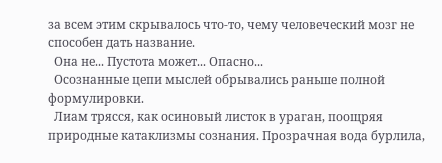за всем этим скрывалось что-то, чему человеческий мозг не способен дать название.
  Она не... Пустота может... Опасно...
  Осознанные цепи мыслей обрывались раньше полной формулировки.
  Лиам трясся, как осиновый листок в ураган, поощряя природные катаклизмы сознания. Прозрачная вода бурлила,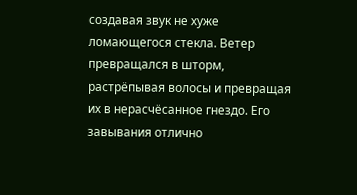создавая звук не хуже ломающегося стекла. Ветер превращался в шторм, растрёпывая волосы и превращая их в нерасчёсанное гнездо. Его завывания отлично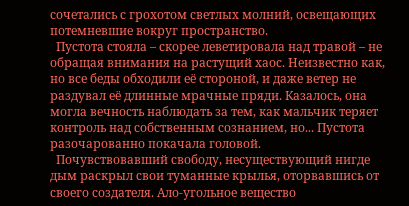сочетались с грохотом светлых молний, освещающих потемневшие вокруг пространство.
  Пустота стояла – скорее леветировала над травой – не обращая внимания на растущий хаос. Неизвестно как, но все беды обходили её стороной, и даже ветер не раздувал её длинные мрачные пряди. Казалось, она могла вечность наблюдать за тем, как мальчик теряет контроль над собственным сознанием, но... Пустота разочарованно покачала головой.
  Почувствовавший свободу, несуществующий нигде дым раскрыл свои туманные крылья, оторвавшись от своего создателя. Ало-угольное вещество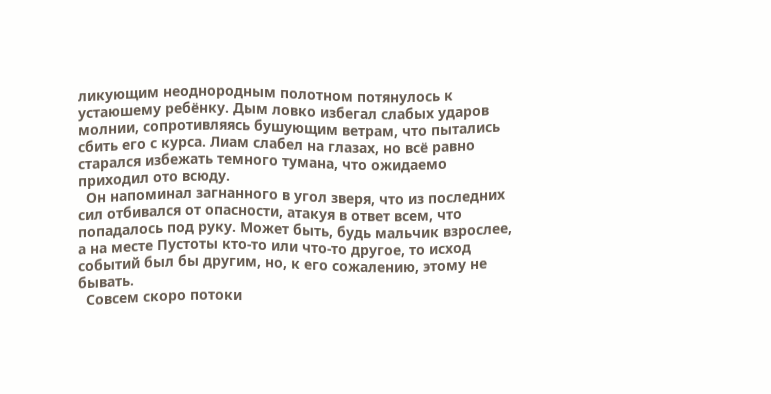ликующим неоднородным полотном потянулось к устаюшему ребёнку. Дым ловко избегал слабых ударов молнии, сопротивляясь бушующим ветрам, что пытались сбить его с курса. Лиам слабел на глазах, но всё равно старался избежать темного тумана, что ожидаемо приходил ото всюду.
  Он напоминал загнанного в угол зверя, что из последних сил отбивался от опасности, атакуя в ответ всем, что попадалось под руку. Может быть, будь мальчик взрослее, а на месте Пустоты кто-то или что-то другое, то исход событий был бы другим, но, к его сожалению, этому не бывать.
  Совсем скоро потоки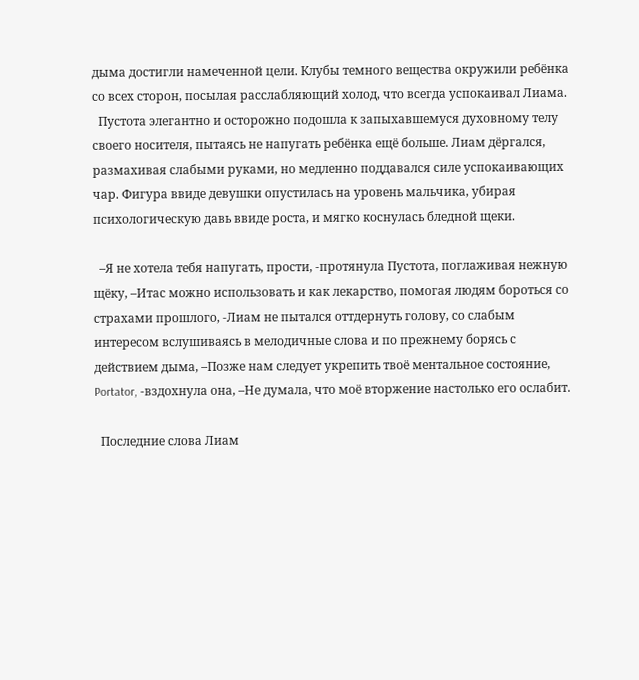дыма достигли намеченной цели. Клубы темного вещества окружили ребёнка со всех сторон, посылая расслабляющий холод, что всегда успокаивал Лиама.
  Пустота элегантно и осторожно подошла к запыхавшемуся духовному телу своего носителя, пытаясь не напугать ребёнка ещё больше. Лиам дёргался, размахивая слабыми руками, но медленно поддавался силе успокаивающих чар. Фигура ввиде девушки опустилась на уровень мальчика, убирая психологическую давь ввиде роста, и мягко коснулась бледной щеки.

  –Я не хотела тебя напугать, прости, -протянула Пустота, поглаживая нежную щёку, –Итас можно использовать и как лекарство, помогая людям бороться со страхами прошлого, -Лиам не пытался оттдернуть голову, со слабым интересом вслушиваясь в мелодичные слова и по прежнему борясь с действием дыма, –Позже нам следует укрепить твоё ментальное состояние, Portator, -вздохнула она, –Не думала, что моё вторжение настолько его ослабит.

  Последние слова Лиам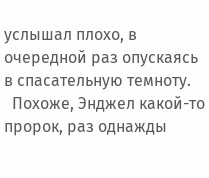услышал плохо, в очередной раз опускаясь в спасательную темноту.
  Похоже, Энджел какой-то пророк, раз однажды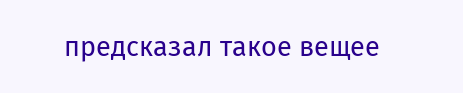предсказал такое вещее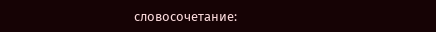словосочетание: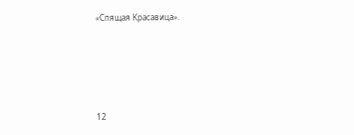«Спящая Красавица».





12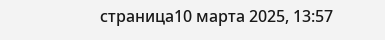страница10 марта 2025, 13:57